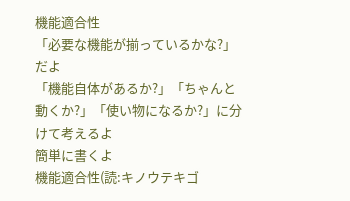機能適合性
「必要な機能が揃っているかな?」だよ
「機能自体があるか?」「ちゃんと動くか?」「使い物になるか?」に分けて考えるよ
簡単に書くよ
機能適合性(読:キノウテキゴ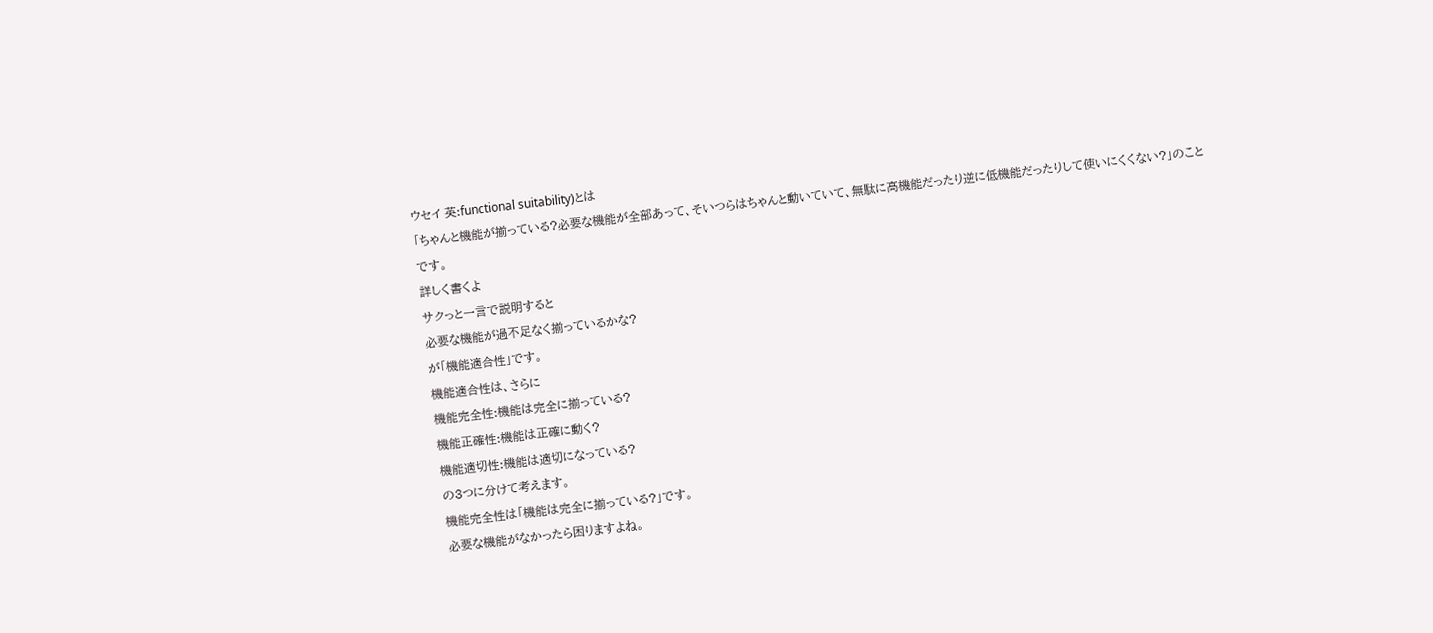ウセイ 英:functional suitability)とは
「ちゃんと機能が揃っている?必要な機能が全部あって、そいつらはちゃんと動いていて、無駄に高機能だったり逆に低機能だったりして使いにくくない?」のこと
です。
詳しく書くよ
サクっと一言で説明すると
必要な機能が過不足なく揃っているかな?
が「機能適合性」です。
機能適合性は、さらに
機能完全性:機能は完全に揃っている?
機能正確性:機能は正確に動く?
機能適切性:機能は適切になっている?
の3つに分けて考えます。
機能完全性は「機能は完全に揃っている?」です。
必要な機能がなかったら困りますよね。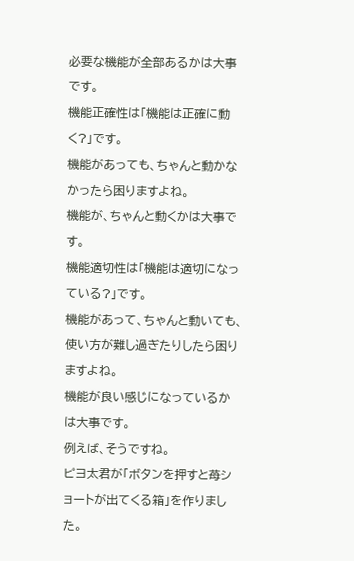必要な機能が全部あるかは大事です。
機能正確性は「機能は正確に動く?」です。
機能があっても、ちゃんと動かなかったら困りますよね。
機能が、ちゃんと動くかは大事です。
機能適切性は「機能は適切になっている?」です。
機能があって、ちゃんと動いても、使い方が難し過ぎたりしたら困りますよね。
機能が良い感じになっているかは大事です。
例えば、そうですね。
ピヨ太君が「ボタンを押すと苺ショートが出てくる箱」を作りました。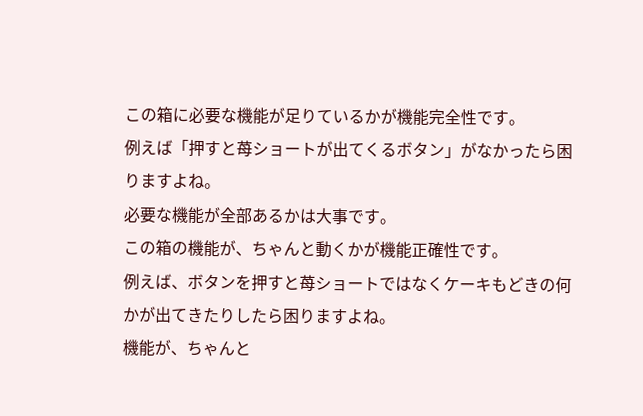この箱に必要な機能が足りているかが機能完全性です。
例えば「押すと苺ショートが出てくるボタン」がなかったら困りますよね。
必要な機能が全部あるかは大事です。
この箱の機能が、ちゃんと動くかが機能正確性です。
例えば、ボタンを押すと苺ショートではなくケーキもどきの何かが出てきたりしたら困りますよね。
機能が、ちゃんと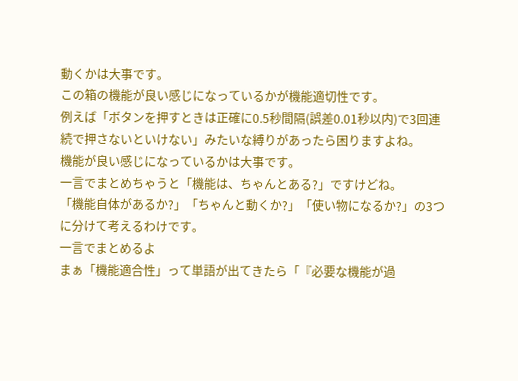動くかは大事です。
この箱の機能が良い感じになっているかが機能適切性です。
例えば「ボタンを押すときは正確に0.5秒間隔(誤差0.01秒以内)で3回連続で押さないといけない」みたいな縛りがあったら困りますよね。
機能が良い感じになっているかは大事です。
一言でまとめちゃうと「機能は、ちゃんとある?」ですけどね。
「機能自体があるか?」「ちゃんと動くか?」「使い物になるか?」の3つに分けて考えるわけです。
一言でまとめるよ
まぁ「機能適合性」って単語が出てきたら「『必要な機能が過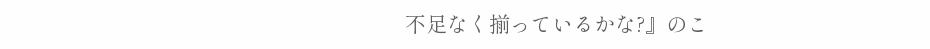不足なく揃っているかな?』のこ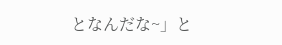となんだな~」と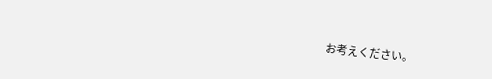お考えください。